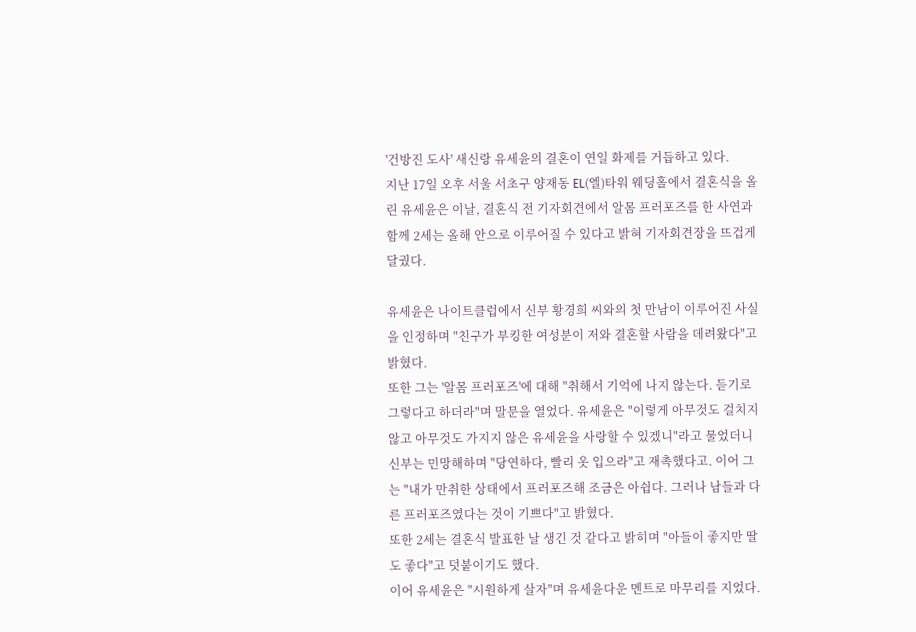'건방진 도사' 새신랑 유세윤의 결혼이 연일 화제를 거듭하고 있다.
지난 17일 오후 서울 서초구 양재동 EL(엘)타워 웨딩홀에서 결혼식을 올린 유세윤은 이날, 결혼식 전 기자회견에서 알몸 프러포즈를 한 사연과 함께 2세는 올해 안으로 이루어질 수 있다고 밝혀 기자회견장을 뜨겁게 달궜다.

유세윤은 나이트클럽에서 신부 황경희 씨와의 첫 만남이 이루어진 사실을 인정하며 "친구가 부킹한 여성분이 저와 결혼할 사람을 데려왔다"고 밝혔다.
또한 그는 '알몸 프러포즈'에 대해 "취해서 기억에 나지 않는다. 듣기로 그렇다고 하더라"며 말문을 열었다. 유세윤은 "이렇게 아무것도 걸치지 않고 아무것도 가지지 않은 유세윤을 사랑할 수 있겠니"라고 물었더니 신부는 민망해하며 "당연하다, 빨리 옷 입으라"고 재촉했다고. 이어 그는 "내가 만취한 상태에서 프러포즈해 조금은 아쉽다. 그러나 남들과 다른 프러포즈였다는 것이 기쁘다"고 밝혔다.
또한 2세는 결혼식 발표한 날 생긴 것 같다고 밝히며 "아들이 좋지만 딸도 좋다"고 덧붙이기도 했다.
이어 유세윤은 "시원하게 살자"며 유세윤다운 멘트로 마무리를 지었다.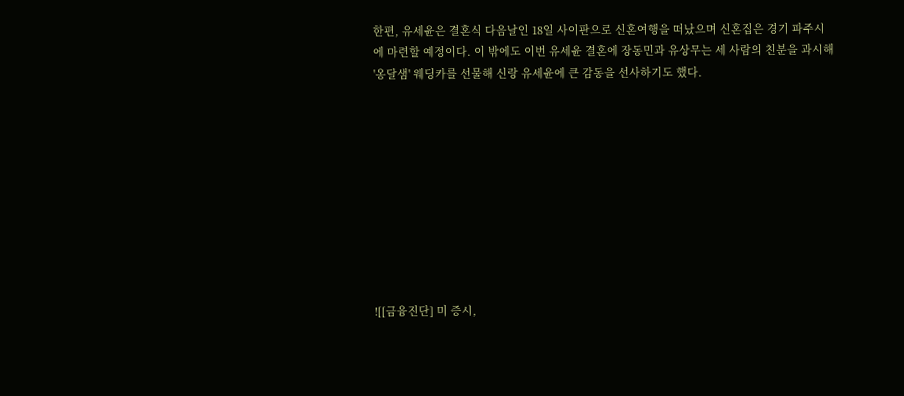한편, 유세윤은 결혼식 다음날인 18일 사이판으로 신혼여행을 떠났으며 신혼집은 경기 파주시에 마련할 예정이다. 이 밖에도 이번 유세윤 결혼에 장동민과 유상무는 세 사람의 친분을 과시해 '옹달샘' 웨딩카를 선물해 신랑 유세윤에 큰 감동을 선사하기도 했다.










![[금융진단] 미 증시,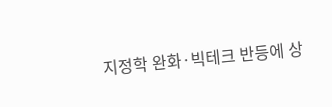지정학 완화·빅테크 반등에 상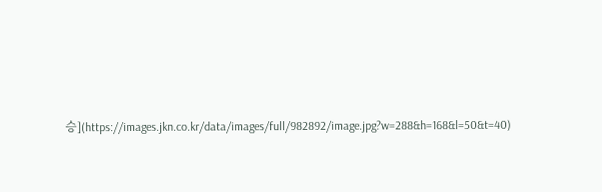승](https://images.jkn.co.kr/data/images/full/982892/image.jpg?w=288&h=168&l=50&t=40)